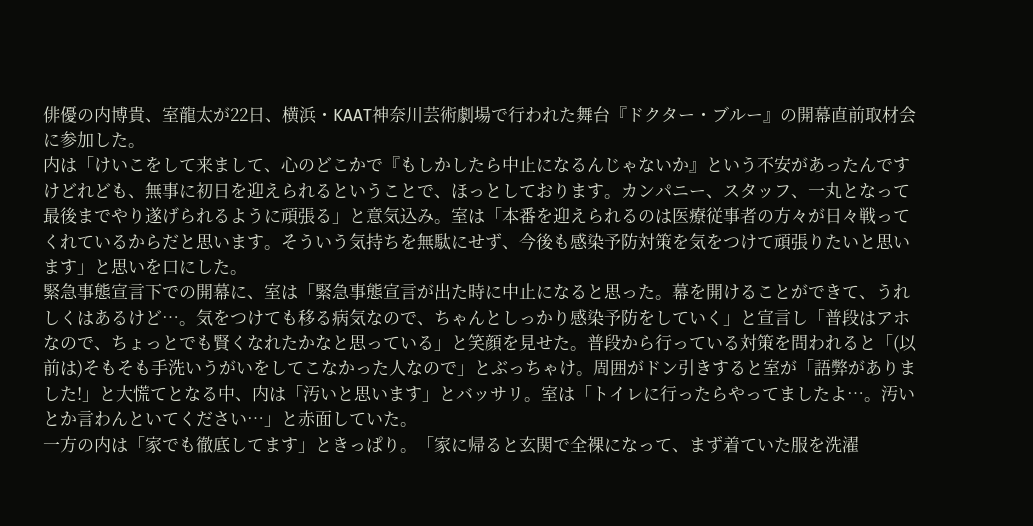俳優の内博貴、室龍太が22日、横浜・KAAT神奈川芸術劇場で行われた舞台『ドクター・ブルー』の開幕直前取材会に参加した。
内は「けいこをして来まして、心のどこかで『もしかしたら中止になるんじゃないか』という不安があったんですけどれども、無事に初日を迎えられるということで、ほっとしております。カンパニー、スタッフ、一丸となって最後までやり遂げられるように頑張る」と意気込み。室は「本番を迎えられるのは医療従事者の方々が日々戦ってくれているからだと思います。そういう気持ちを無駄にせず、今後も感染予防対策を気をつけて頑張りたいと思います」と思いを口にした。
緊急事態宣言下での開幕に、室は「緊急事態宣言が出た時に中止になると思った。幕を開けることができて、うれしくはあるけど…。気をつけても移る病気なので、ちゃんとしっかり感染予防をしていく」と宣言し「普段はアホなので、ちょっとでも賢くなれたかなと思っている」と笑顔を見せた。普段から行っている対策を問われると「(以前は)そもそも手洗いうがいをしてこなかった人なので」とぶっちゃけ。周囲がドン引きすると室が「語弊がありました!」と大慌てとなる中、内は「汚いと思います」とバッサリ。室は「トイレに行ったらやってましたよ…。汚いとか言わんといてください…」と赤面していた。
一方の内は「家でも徹底してます」ときっぱり。「家に帰ると玄関で全裸になって、まず着ていた服を洗濯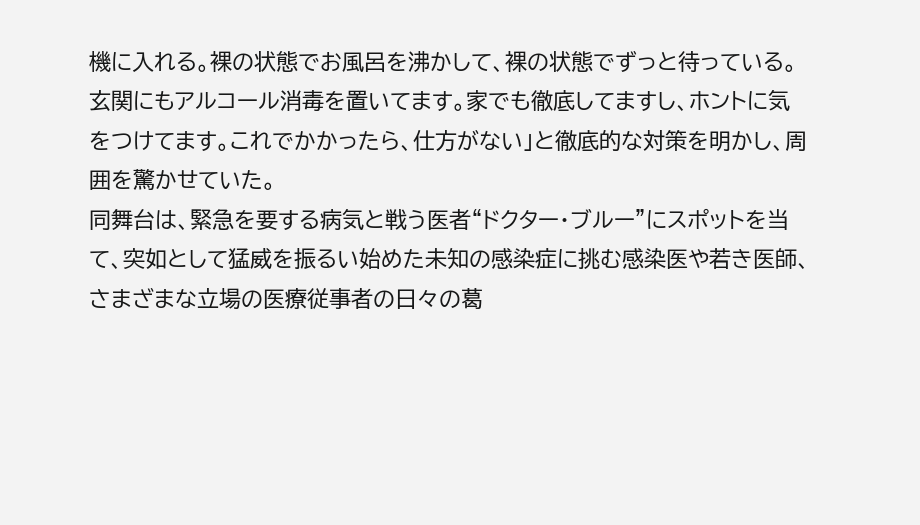機に入れる。裸の状態でお風呂を沸かして、裸の状態でずっと待っている。玄関にもアルコール消毒を置いてます。家でも徹底してますし、ホントに気をつけてます。これでかかったら、仕方がない」と徹底的な対策を明かし、周囲を驚かせていた。
同舞台は、緊急を要する病気と戦う医者“ドクター・ブルー”にスポットを当て、突如として猛威を振るい始めた未知の感染症に挑む感染医や若き医師、さまざまな立場の医療従事者の日々の葛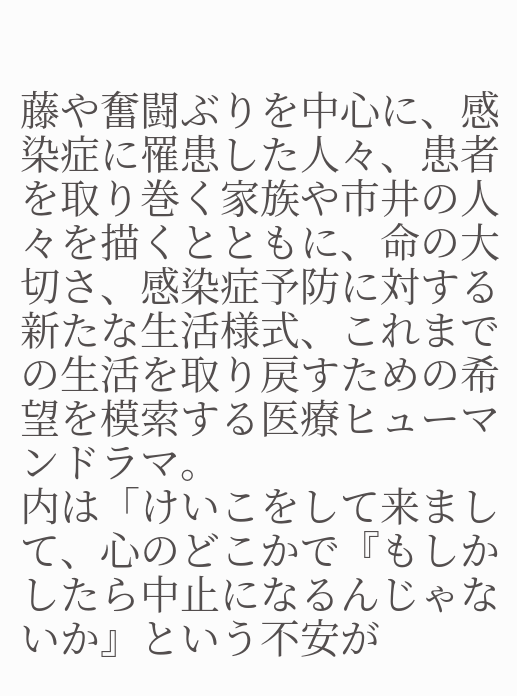藤や奮闘ぶりを中心に、感染症に罹患した人々、患者を取り巻く家族や市井の人々を描くとともに、命の大切さ、感染症予防に対する新たな生活様式、これまでの生活を取り戻すための希望を模索する医療ヒューマンドラマ。
内は「けいこをして来まして、心のどこかで『もしかしたら中止になるんじゃないか』という不安が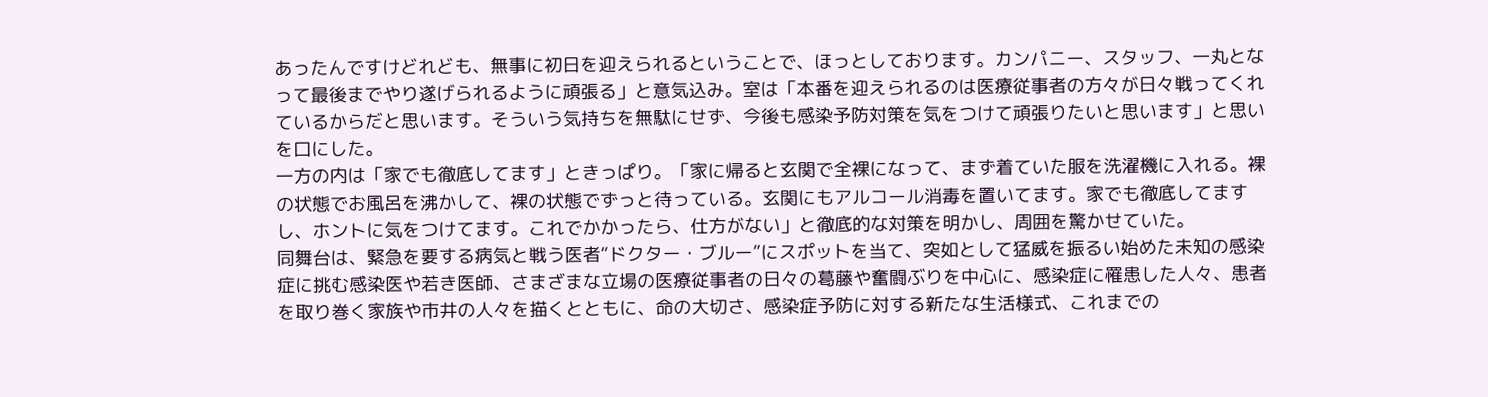あったんですけどれども、無事に初日を迎えられるということで、ほっとしております。カンパニー、スタッフ、一丸となって最後までやり遂げられるように頑張る」と意気込み。室は「本番を迎えられるのは医療従事者の方々が日々戦ってくれているからだと思います。そういう気持ちを無駄にせず、今後も感染予防対策を気をつけて頑張りたいと思います」と思いを口にした。
一方の内は「家でも徹底してます」ときっぱり。「家に帰ると玄関で全裸になって、まず着ていた服を洗濯機に入れる。裸の状態でお風呂を沸かして、裸の状態でずっと待っている。玄関にもアルコール消毒を置いてます。家でも徹底してますし、ホントに気をつけてます。これでかかったら、仕方がない」と徹底的な対策を明かし、周囲を驚かせていた。
同舞台は、緊急を要する病気と戦う医者“ドクター・ブルー”にスポットを当て、突如として猛威を振るい始めた未知の感染症に挑む感染医や若き医師、さまざまな立場の医療従事者の日々の葛藤や奮闘ぶりを中心に、感染症に罹患した人々、患者を取り巻く家族や市井の人々を描くとともに、命の大切さ、感染症予防に対する新たな生活様式、これまでの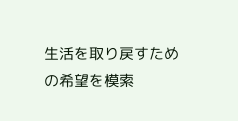生活を取り戻すための希望を模索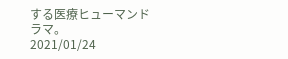する医療ヒューマンドラマ。
2021/01/24